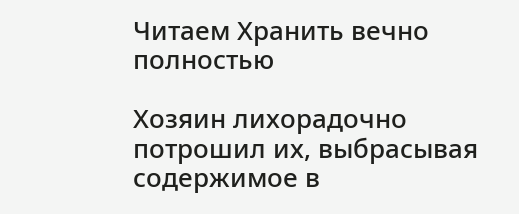Читаем Хранить вечно полностью

Хозяин лихорадочно потрошил их, выбрасывая содержимое в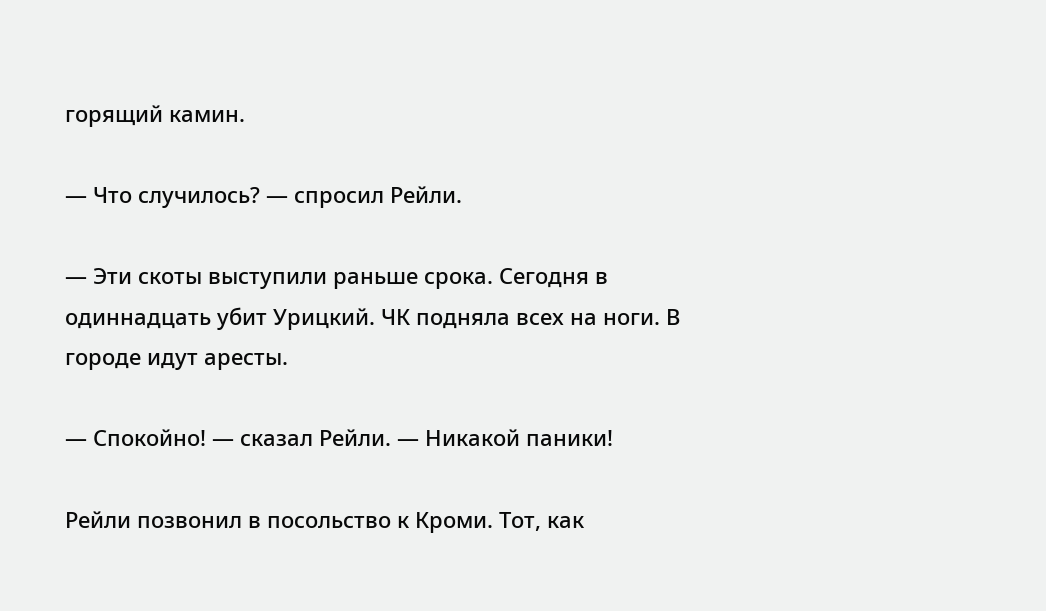горящий камин.

— Что случилось? — спросил Рейли.

— Эти скоты выступили раньше срока. Сегодня в одиннадцать убит Урицкий. ЧК подняла всех на ноги. В городе идут аресты.

— Спокойно! — сказал Рейли. — Никакой паники!

Рейли позвонил в посольство к Кроми. Тот, как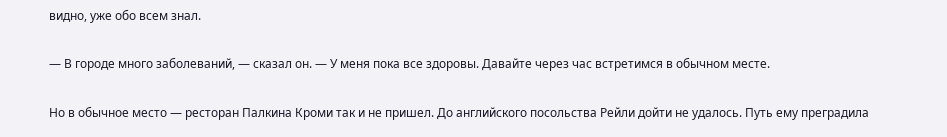видно, уже обо всем знал.

— В городе много заболеваний, — сказал он. — У меня пока все здоровы. Давайте через час встретимся в обычном месте.

Но в обычное место — ресторан Палкина Кроми так и не пришел. До английского посольства Рейли дойти не удалось. Путь ему преградила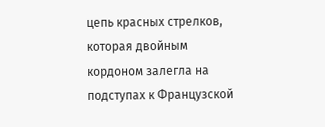цепь красных стрелков, которая двойным кордоном залегла на подступах к Французской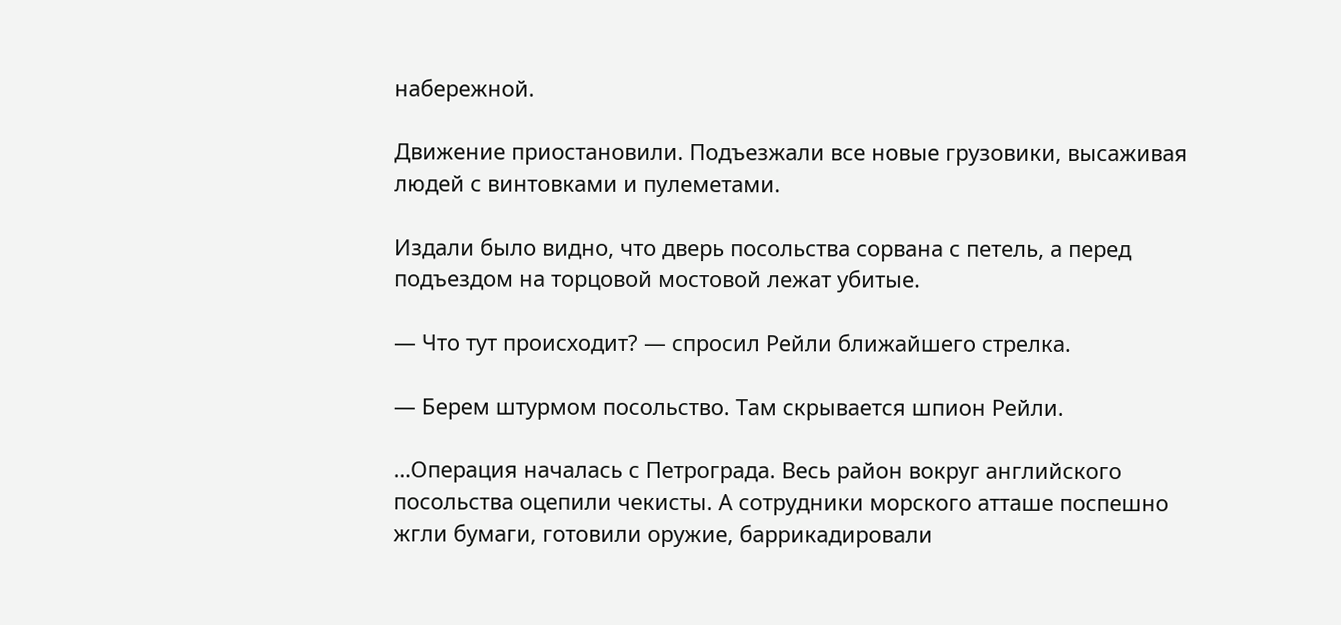набережной.

Движение приостановили. Подъезжали все новые грузовики, высаживая людей с винтовками и пулеметами.

Издали было видно, что дверь посольства сорвана с петель, а перед подъездом на торцовой мостовой лежат убитые.

— Что тут происходит? — спросил Рейли ближайшего стрелка.

— Берем штурмом посольство. Там скрывается шпион Рейли.

…Операция началась с Петрограда. Весь район вокруг английского посольства оцепили чекисты. А сотрудники морского атташе поспешно жгли бумаги, готовили оружие, баррикадировали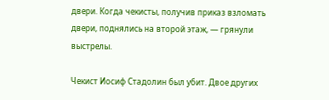двери. Когда чекисты, получив приказ взломать двери, поднялись на второй этаж, — грянули выстрелы.

Чекист Иосиф Стадолин был убит. Двое других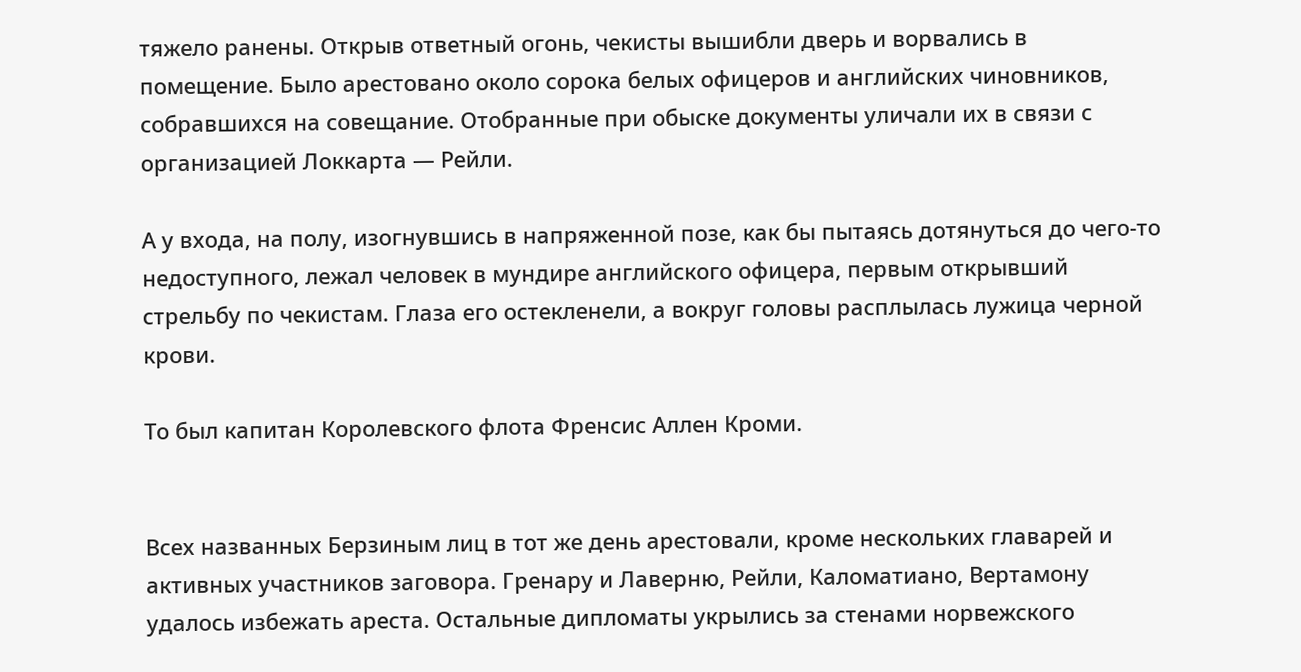тяжело ранены. Открыв ответный огонь, чекисты вышибли дверь и ворвались в помещение. Было арестовано около сорока белых офицеров и английских чиновников, собравшихся на совещание. Отобранные при обыске документы уличали их в связи с организацией Локкарта — Рейли.

А у входа, на полу, изогнувшись в напряженной позе, как бы пытаясь дотянуться до чего-то недоступного, лежал человек в мундире английского офицера, первым открывший стрельбу по чекистам. Глаза его остекленели, а вокруг головы расплылась лужица черной крови.

То был капитан Королевского флота Френсис Аллен Кроми.


Всех названных Берзиным лиц в тот же день арестовали, кроме нескольких главарей и активных участников заговора. Гренару и Лаверню, Рейли, Каломатиано, Вертамону удалось избежать ареста. Остальные дипломаты укрылись за стенами норвежского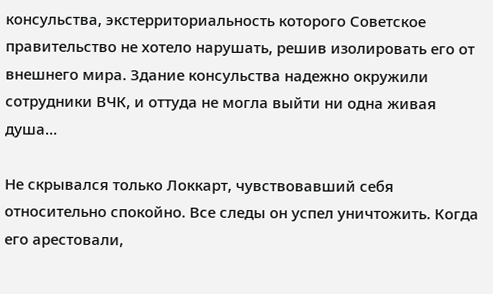консульства, экстерриториальность которого Советское правительство не хотело нарушать, решив изолировать его от внешнего мира. Здание консульства надежно окружили сотрудники ВЧК, и оттуда не могла выйти ни одна живая душа…

Не скрывался только Локкарт, чувствовавший себя относительно спокойно. Все следы он успел уничтожить. Когда его арестовали,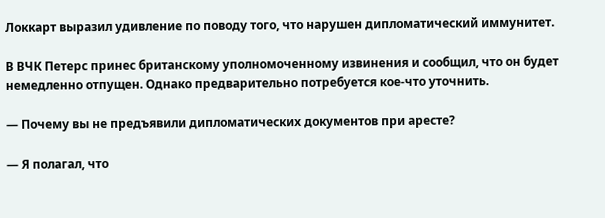Локкарт выразил удивление по поводу того, что нарушен дипломатический иммунитет.

В ВЧК Петерс принес британскому уполномоченному извинения и сообщил, что он будет немедленно отпущен. Однако предварительно потребуется кое-что уточнить.

— Почему вы не предъявили дипломатических документов при аресте?

— Я полагал, что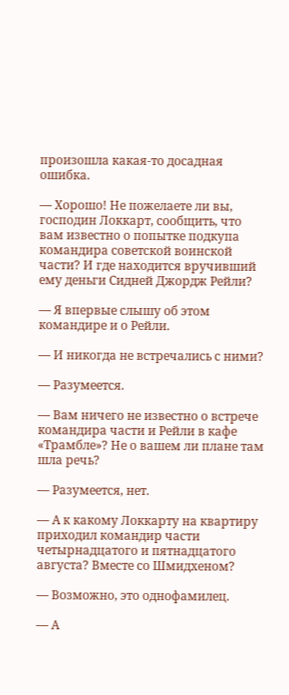произошла какая-то досадная ошибка.

— Хорошо! Не пожелаете ли вы, господин Локкарт, сообщить, что вам известно о попытке подкупа командира советской воинской части? И где находится вручивший ему деньги Сидней Джордж Рейли?

— Я впервые слышу об этом командире и о Рейли.

— И никогда не встречались с ними?

— Разумеется.

— Вам ничего не известно о встрече командира части и Рейли в кафе «Трамбле»? Не о вашем ли плане там шла речь?

— Разумеется, нет.

— А к какому Локкарту на квартиру приходил командир части четырнадцатого и пятнадцатого августа? Вместе со Шмидхеном?

— Возможно, это однофамилец.

— А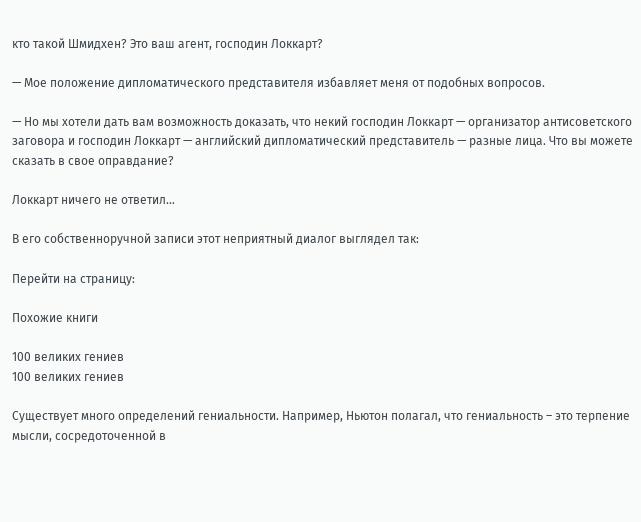кто такой Шмидхен? Это ваш агент, господин Локкарт?

— Мое положение дипломатического представителя избавляет меня от подобных вопросов.

— Но мы хотели дать вам возможность доказать, что некий господин Локкарт — организатор антисоветского заговора и господин Локкарт — английский дипломатический представитель — разные лица. Что вы можете сказать в свое оправдание?

Локкарт ничего не ответил…

В его собственноручной записи этот неприятный диалог выглядел так:

Перейти на страницу:

Похожие книги

100 великих гениев
100 великих гениев

Существует много определений гениальности. Например, Ньютон полагал, что гениальность – это терпение мысли, сосредоточенной в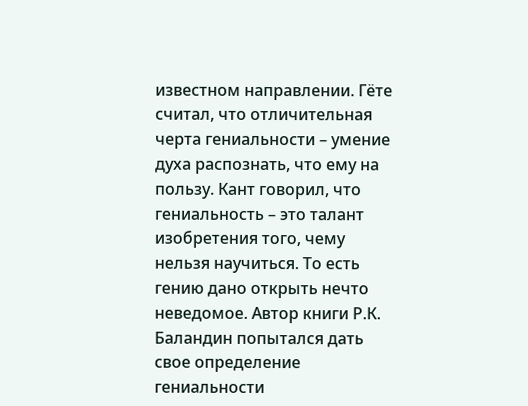известном направлении. Гёте считал, что отличительная черта гениальности – умение духа распознать, что ему на пользу. Кант говорил, что гениальность – это талант изобретения того, чему нельзя научиться. То есть гению дано открыть нечто неведомое. Автор книги Р.К. Баландин попытался дать свое определение гениальности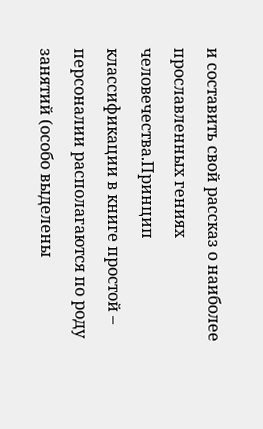и составить свой рассказ о наиболее прославленных гениях человечества.Принцип классификации в книге простой – персоналии располагаются по роду занятий (особо выделены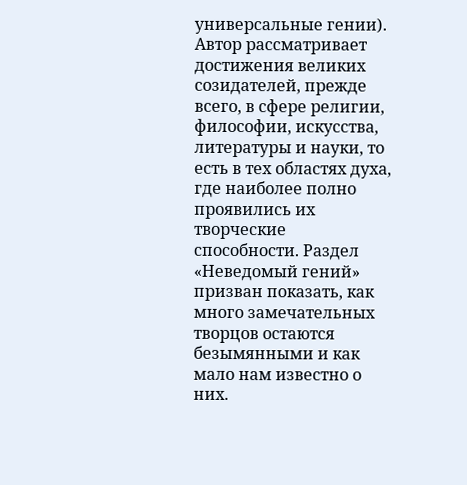универсальные гении). Автор рассматривает достижения великих созидателей, прежде всего, в сфере религии, философии, искусства, литературы и науки, то есть в тех областях духа, где наиболее полно проявились их творческие способности. Раздел «Неведомый гений» призван показать, как много замечательных творцов остаются безымянными и как мало нам известно о них.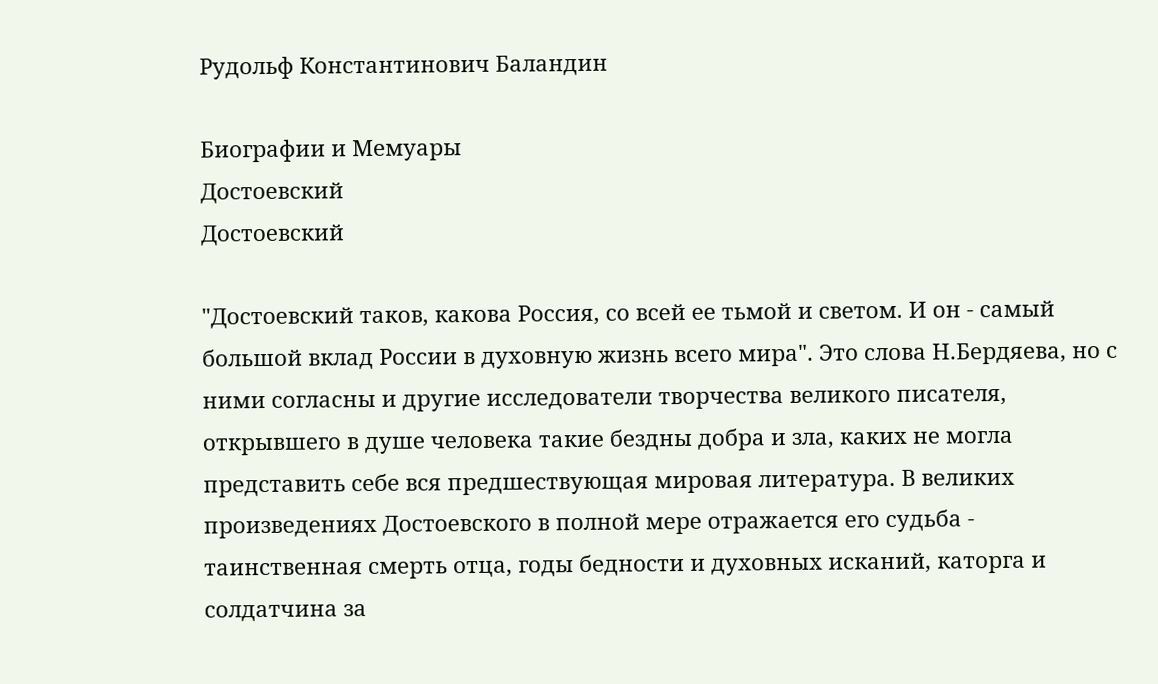Рудольф Константинович Баландин

Биографии и Мемуары
Достоевский
Достоевский

"Достоевский таков, какова Россия, со всей ее тьмой и светом. И он - самый большой вклад России в духовную жизнь всего мира". Это слова Н.Бердяева, но с ними согласны и другие исследователи творчества великого писателя, открывшего в душе человека такие бездны добра и зла, каких не могла представить себе вся предшествующая мировая литература. В великих произведениях Достоевского в полной мере отражается его судьба - таинственная смерть отца, годы бедности и духовных исканий, каторга и солдатчина за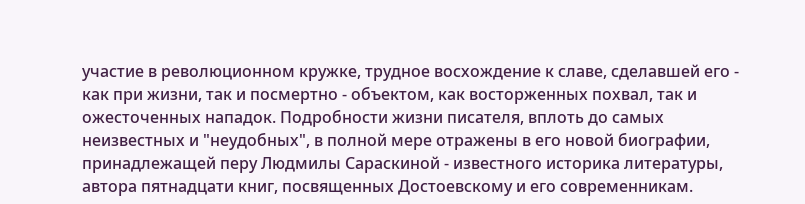участие в революционном кружке, трудное восхождение к славе, сделавшей его - как при жизни, так и посмертно - объектом, как восторженных похвал, так и ожесточенных нападок. Подробности жизни писателя, вплоть до самых неизвестных и "неудобных", в полной мере отражены в его новой биографии, принадлежащей перу Людмилы Сараскиной - известного историка литературы, автора пятнадцати книг, посвященных Достоевскому и его современникам.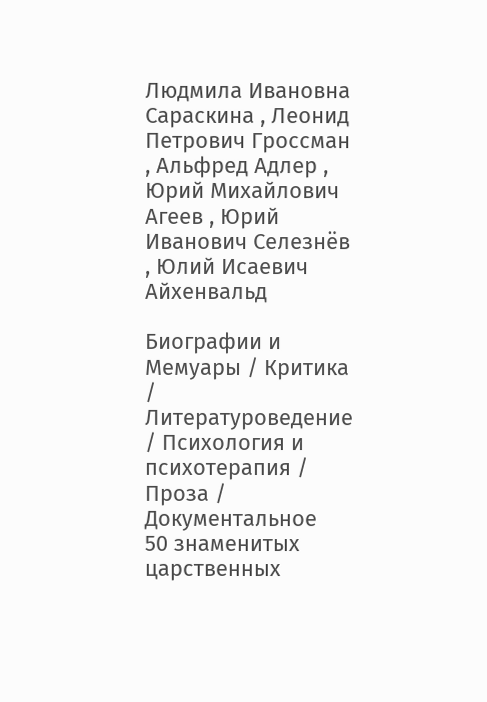Людмила Ивановна Сараскина , Леонид Петрович Гроссман , Альфред Адлер , Юрий Михайлович Агеев , Юрий Иванович Селезнёв , Юлий Исаевич Айхенвальд

Биографии и Мемуары / Критика / Литературоведение / Психология и психотерапия / Проза / Документальное
50 знаменитых царственных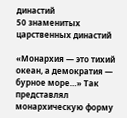династий
50 знаменитых царственных династий

«Монархия — это тихий океан, а демократия — бурное море…» Так представлял монархическую форму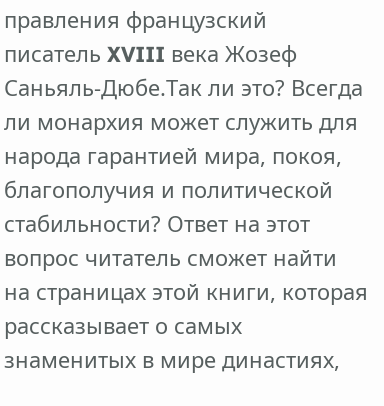правления французский писатель XVIII века Жозеф Саньяль-Дюбе.Так ли это? Всегда ли монархия может служить для народа гарантией мира, покоя, благополучия и политической стабильности? Ответ на этот вопрос читатель сможет найти на страницах этой книги, которая рассказывает о самых знаменитых в мире династиях,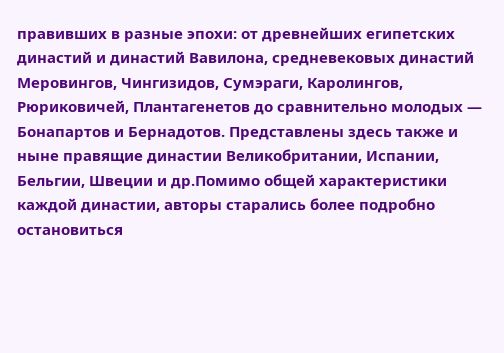правивших в разные эпохи: от древнейших египетских династий и династий Вавилона, средневековых династий Меровингов, Чингизидов, Сумэраги, Каролингов, Рюриковичей, Плантагенетов до сравнительно молодых — Бонапартов и Бернадотов. Представлены здесь также и ныне правящие династии Великобритании, Испании, Бельгии, Швеции и др.Помимо общей характеристики каждой династии, авторы старались более подробно остановиться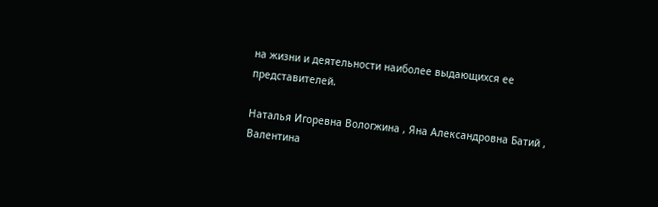на жизни и деятельности наиболее выдающихся ее представителей.

Наталья Игоревна Вологжина , Яна Александровна Батий , Валентина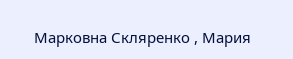Марковна Скляренко , Мария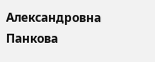Александровна Панкова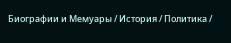Биографии и Мемуары / История / Политика /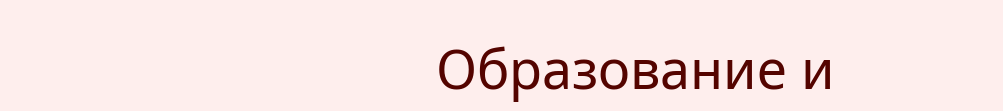Образование и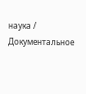наука / Документальное